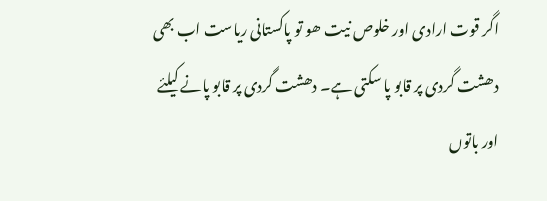اگر قوت ارادی اور خلوص نیت ھو تو پاکستانی ریاست اب بھی دھشت گردی پر قابو پا سکتی ہے۔ دھشت گردی پر قابو پانے کیلئے اور باتوں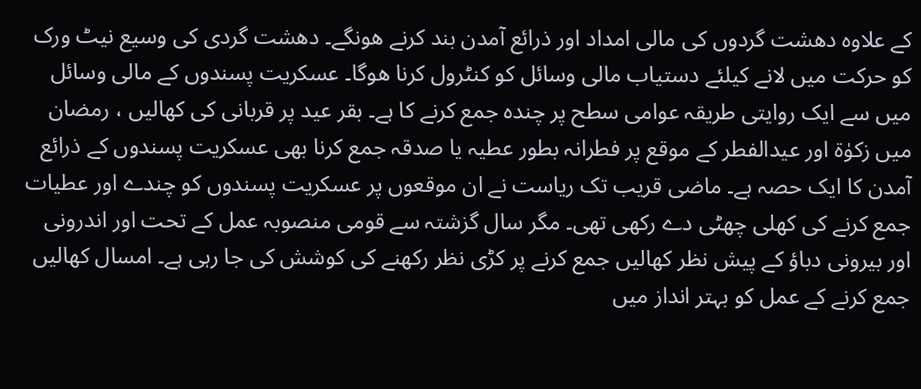کے علاوہ دھشت گردوں کی مالی امداد اور ذرائع آمدن بند کرنے ھونگے۔ دھشت گردی کی وسیع نیٹ ورک کو حرکت میں لانے کیلئے دستیاب مالی وسائل کو کنٹرول کرنا ھوگا۔ عسکریت پسندوں کے مالی وسائل میں سے ایک روایتی طریقہ عوامی سطح پر چندہ جمع کرنے کا ہے۔ بقر عید پر قربانی کی کھالیں ، رمضان میں زکوٰۃ اور عیدالفطر کے موقع پر فطرانہ بطور عطیہ یا صدقہ جمع کرنا بھی عسکریت پسندوں کے ذرائع آمدن کا ایک حصہ ہے۔ ماضی قریب تک ریاست نے ان موقعوں پر عسکریت پسندوں کو چندے اور عطیات جمع کرنے کی کھلی چھٹی دے رکھی تھی۔ مگر سال گزشتہ سے قومی منصوبہ عمل کے تحت اور اندرونی اور بیرونی دباؤ کے پیش نظر کھالیں جمع کرنے پر کڑی نظر رکھنے کی کوشش کی جا رہی ہے۔ امسال کھالیں جمع کرنے کے عمل کو بہتر انداز میں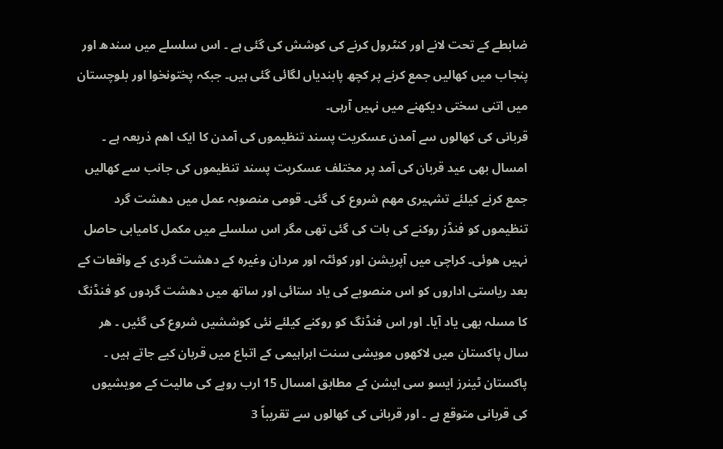ضابطے کے تحت لانے اور کنٹرول کرنے کی کوشش کی گئی ہے ۔ اس سلسلے میں سندھ اور پنجاب میں کھالیں جمع کرنے پر کچھ پابندیاں لگائی گئی ہیں۔ جبکہ پختونخوا اور بلوچستان میں اتنی سختی دیکھنے میں نہیں آرہی۔
قربانی کی کھالوں سے آمدن عسکریت پسند تنظیموں کی آمدن کا ایک اھم ذریعہ ہے ۔ امسال بھی عید قربان کی آمد پر مختلف عسکریت پسند تنظیموں کی جانب سے کھالیں جمع کرنے کیلئے تشہیری مھم شروع کی گئی۔ قومی منصوبہ عمل میں دھشت گرد تنظیموں کو فنڈز روکنے کی بات کی گئی تھی مگر اس سلسلے میں مکمل کامیابی حاصل نہیں ھوئی۔ کراچی میں آپریشن اور کوئٹہ اور مردان وغیرہ کے دھشت گردی کے واقعات کے بعد ریاستی اداروں کو اس منصوبے کی یاد ستائی اور ساتھ میں دھشت گردوں کو فنڈنگ کا مسلہ بھی یاد آیا۔ اور اس فنڈنگ کو روکنے کیلئے نئی کوششیں شروع کی گئیں ۔ ھر سال پاکستان میں لاکھوں مویشی سنت ابراہیمی کے اتباع میں قربان کیے جاتے ہیں ۔ پاکستان ٹینرز ایسو سی ایشن کے مطابق امسال 15 ارب روپے کی مالیت کے مویشیوں کی قربانی متوقع ہے ۔ اور قربانی کی کھالوں سے تقریباً 3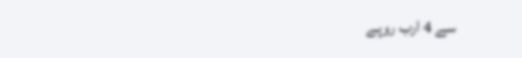سے 4 ارب روپے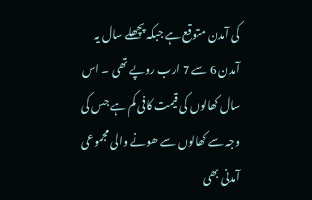کی آمدن متوقع ہے جبکہ پچھلے سال یہ آمدن 6 سے 7 ارب روپے تھی ۔ اس سال کھالوں کی قیمت کافی کم ہے جس کی وجہ سے کھالوں سے ھونے والی مجموعی آمدنی بھی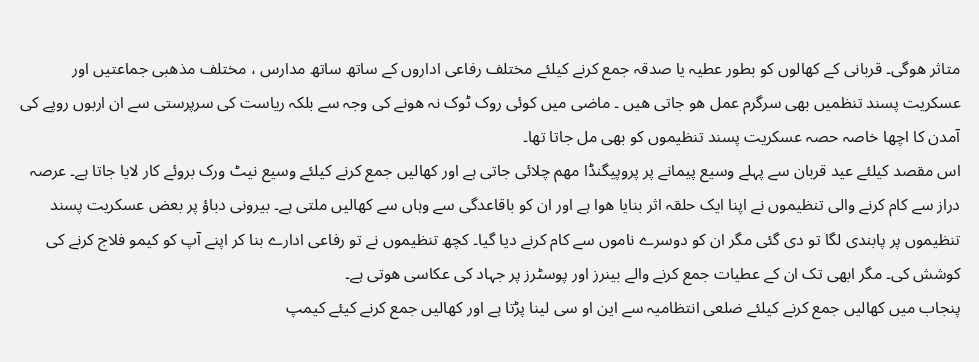متاثر ھوگی۔ قربانی کے کھالوں کو بطور عطیہ یا صدقہ جمع کرنے کیلئے مختلف رفاعی اداروں کے ساتھ ساتھ مدارس ، مختلف مذھبی جماعتیں اور عسکریت پسند تنظمیں بھی سرگرم عمل ھو جاتی ھیں ۔ ماضی میں کوئی روک ٹوک نہ ھونے کی وجہ سے بلکہ ریاست کی سرپرستی سے ان اربوں روپے کی آمدن کا اچھا خاصہ حصہ عسکریت پسند تنظیموں کو بھی مل جاتا تھا۔
اس مقصد کیلئے عید قربان سے پہلے وسیع پیمانے پر پروپیگنڈا مھم چلائی جاتی ہے اور کھالیں جمع کرنے کیلئے وسیع نیٹ ورک بروئے کار لایا جاتا ہے۔ عرصہ دراز سے کام کرنے والی تنظیموں نے اپنا ایک حلقہ اثر بنایا ھوا ہے اور ان کو باقاعدگی سے وہاں سے کھالیں ملتی ہے۔ بیرونی دباؤ پر بعض عسکریت پسند تنظیموں پر پابندی لگا تو دی گئی مگر ان کو دوسرے ناموں سے کام کرنے دیا گیا۔ کچھ تنظیموں نے تو رفاعی ادارے بنا کر اپنے آپ کو کیمو فلاج کرنے کی کوشش کی۔ مگر ابھی تک ان کے عطیات جمع کرنے والے بینرز اور پوسٹرز پر جہاد کی عکاسی ھوتی ہے۔
پنجاب میں کھالیں جمع کرنے کیلئے ضلعی انتظامیہ سے این او سی لینا پڑتا ہے اور کھالیں جمع کرنے کیئے کیمپ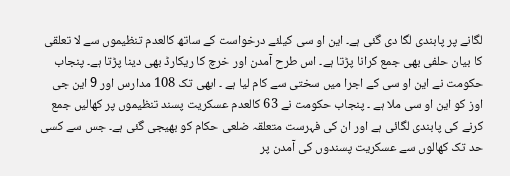لگانے پر پابندی لگا دی گئی ہے۔ این او سی کیلئے درخواست کے ساتھ کالعدم تنظیموں سے لا تعلقی کا بیان حلفی بھی جمع کرانا پڑتا ہے۔ اس طرح آمدن اور خرچ کا ریکارڈ بھی دینا پڑتا ہے۔ پنجاب حکومت نے این او سی کے اجرا میں سختی سے کام لیا ہے ۔ ابھی تک 108 مدارس اور 9 این جی اوز کو این او سی ملا ہے ۔ پنجاب حکومت نے 63 کالعدم عسکریت پسند تنظیموں پر کھالیں جمع کرنے کی پابندی لگائی ہے اور ان کی فہرست متعلقہ ضلعی حکام کو بھیجی گئی ہے۔ جس سے کسی حد تک کھالوں سے عسکریت پسندوں کی آمدن پر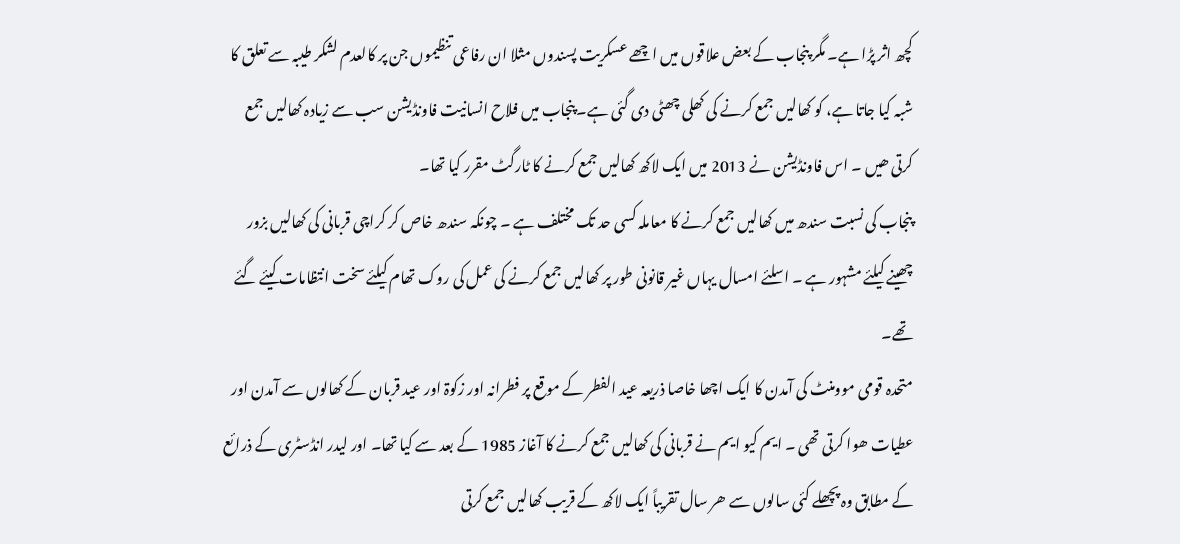کچھ اثر پڑا ہے۔ مگر پنجاب کے بعض علاقوں میں اچھے عسکریت پسندوں مثلا ان رفاعی تنظیموں جن پر کالعدم لشکر طیبہ سے تعلق کا شبہ کیا جاتا ہے، کو کھالیں جمع کرنے کی کھلی چھٹی دی گئی ہے۔ پنجاب میں فلاح انسانیت فاونڈیشن سب سے زیادہ کھالیں جمع کرتی ھیں ۔ اس فاونڈیشن نے 2013 میں ایک لاکھ کھالیں جمع کرنے کا ٹارگٹ مقرر کیا تھا۔
پنجاب کی نسبت سندھ میں کھالیں جمع کرنے کا معاملہ کسی حد تک مختلف ہے ۔ چونکہ سندھ خاص کر کراچی قربانی کی کھالیں بزور چھینے کیلئے مشہور ہے ۔ اسلئے امسال یہاں غیر قانونی طور پر کھالیں جمع کرنے کی عمل کی روک تھام کیلئے سخت انتظامات کیئے گئے تھے۔
متحدہ قومی موومنٹ کی آمدن کا ایک اچھا خاصا ذریعہ عید الفطر کے موقع پر فطرانہ اور زکوۃ اور عید قربان کے کھالوں سے آمدن اور عطیات ھوا کرتی تھی ۔ ایم کیو ایم نے قربانی کی کھالیں جمع کرنے کا آغاز 1985 کے بعد سے کیا تھا۔ اور لیدر انڈسٹری کے ذرائع کے مطابق وہ پچھلے کئی سالوں سے ھر سال تقریباً ایک لاکھ کے قریب کھالیں جمع کرتی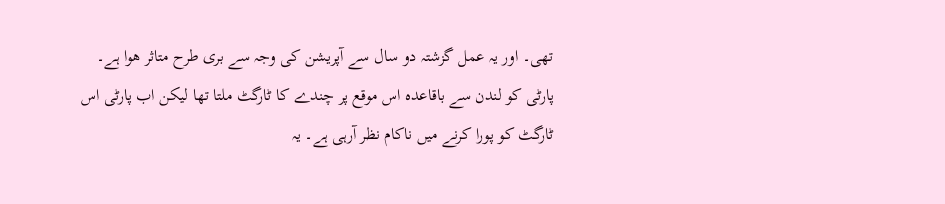تھی۔ اور یہ عمل گزشتہ دو سال سے آپریشن کی وجہ سے بری طرح متاثر ھوا ہے۔ پارٹی کو لندن سے باقاعدہ اس موقع پر چندے کا ٹارگٹ ملتا تھا لیکن اب پارٹی اس ٹارگٹ کو پورا کرنے میں ناکام نظر آرہی ہے۔ یہ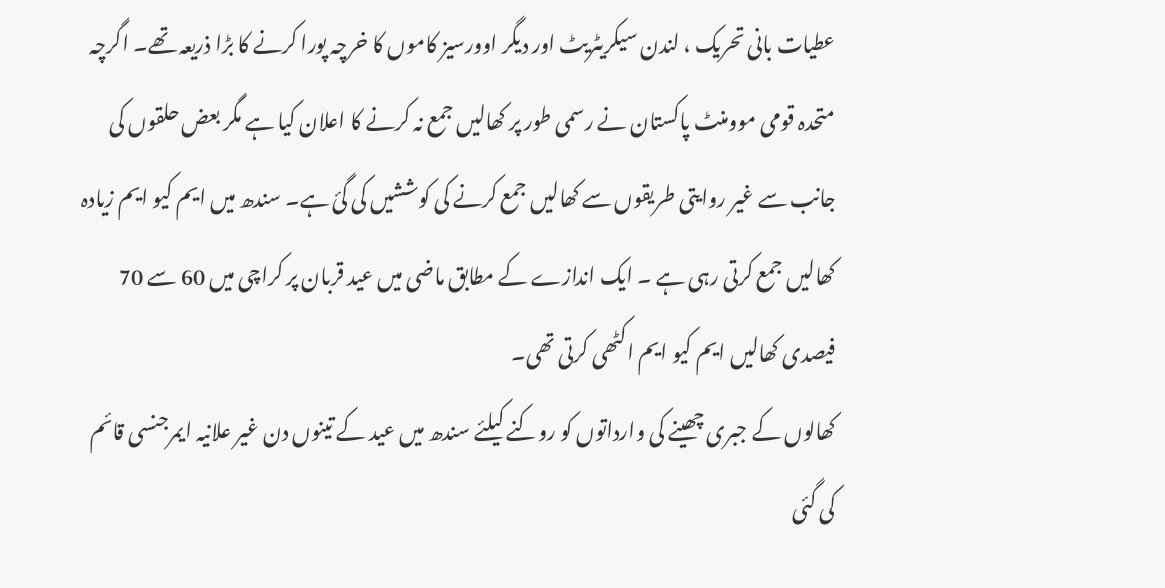عطیات بانی تحریک ، لندن سیکریٹریٹ اور دیگر اوورسیز کاموں کا خرچہ پورا کرنے کا بڑا ذریعہ تھے۔ اگرچہ متحدہ قومی موومنٹ پاکستان نے رسمی طور پر کھالیں جمع نہ کرنے کا اعلان کیا ہے مگر بعض حلقوں کی جانب سے غیر روایتی طریقوں سے کھالیں جمع کرنے کی کوششیں کی گئ ہے۔ سندھ میں ایم کیو ایم زیادہ کھالیں جمع کرتی رہی ہے ۔ ایک اندازے کے مطابق ماضی میں عید قربان پر کراچی میں 60 سے 70 فیصدی کھالیں ایم کیو ایم اکٹھی کرتی تھی۔
کھالوں کے جبری چھینے کی وارداتوں کو روکنے کیلئے سندھ میں عید کے تینوں دن غیر علانیہ ایمرجنسی قائم کی گئی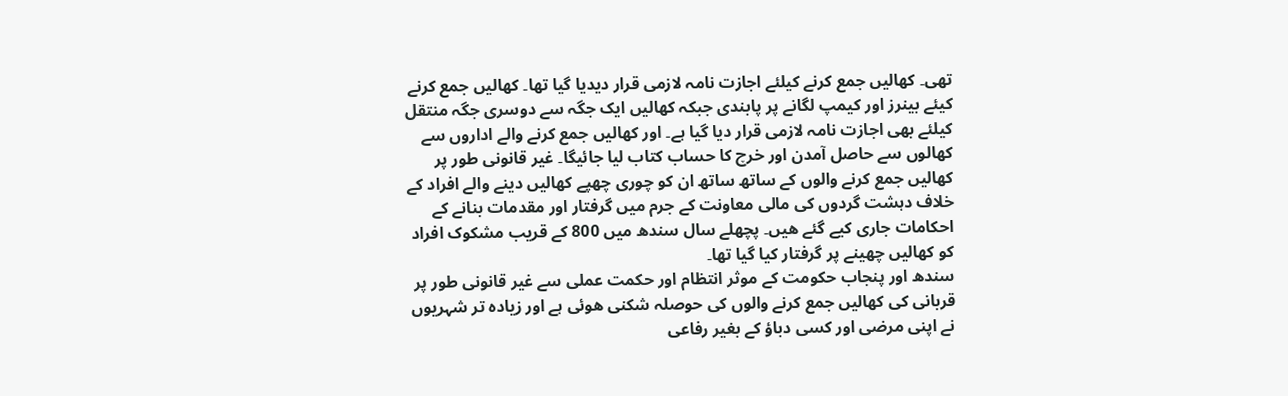تھی۔ کھالیں جمع کرنے کیلئے اجازت نامہ لازمی قرار دیدیا گیا تھا۔ کھالیں جمع کرنے کیئے بینرز اور کیمپ لگانے پر پابندی جبکہ کھالیں ایک جگہ سے دوسری جگہ منتقل کیلئے بھی اجازت نامہ لازمی قرار دیا گیا ہے۔ اور کھالیں جمع کرنے والے اداروں سے کھالوں سے حاصل آمدن اور خرچ کا حساب کتاب لیا جائیگا۔ غیر قانونی طور پر کھالیں جمع کرنے والوں کے ساتھ ساتھ ان کو چوری چھپے کھالیں دینے والے افراد کے خلاف دہشت گردوں کی مالی معاونت کے جرم میں گرفتار اور مقدمات بنانے کے احکامات جاری کیے گئے ھیں۔ پچھلے سال سندھ میں 800 کے قریب مشکوک افراد کو کھالیں چھینے پر گرفتار کیا گیا تھا۔
سندھ اور پنجاب حکومت کے موثر انتظام اور حکمت عملی سے غیر قانونی طور پر قربانی کی کھالیں جمع کرنے والوں کی حوصلہ شکنی ھوئی ہے اور زیادہ تر شہریوں نے اپنی مرضی اور کسی دباؤ کے بغیر رفاعی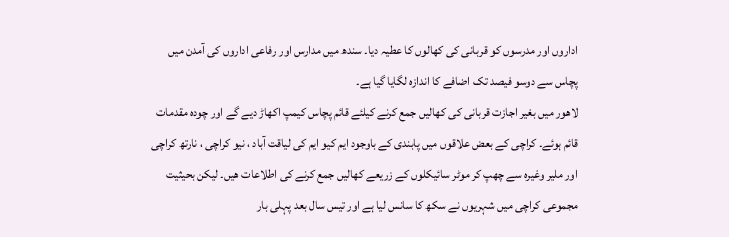اداروں اور مدرسوں کو قربانی کی کھالوں کا عطیہ دیا۔ سندھ میں مدارس اور رفاعی اداروں کی آمدن میں پچاس سے دوسو فیصد تک اضافے کا اندازہ لگایا گیا ہے۔
لاھور میں بغیر اجازت قربانی کی کھالیں جمع کرنے کیلئے قائم پچاس کیمپ اکھاڑ دیے گے اور چودہ مقدمات قائم ہوئے۔ کراچی کے بعض علاقوں میں پابندی کے باوجود ایم کیو ایم کی لیاقت آباد ، نیو کراچی ، نارتھ کراچی اور ملیر وغیرہ سے چھپ کر موٹر سائیکلوں کے زریعے کھالیں جمع کرنے کی اطلاعات ھیں۔ لیکن بحیثیت مجموعی کراچی میں شہریوں نے سکھ کا سانس لیا ہے اور تیس سال بعد پہلی بار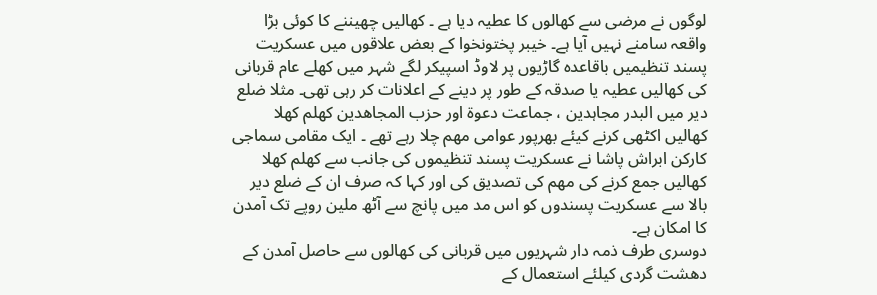لوگوں نے مرضی سے کھالوں کا عطیہ دیا ہے ۔ کھالیں چھیننے کا کوئی بڑا واقعہ سامنے نہیں آیا ہے۔ خیبر پختونخوا کے بعض علاقوں میں عسکریت پسند تنظیمیں باقاعدہ گاڑیوں پر لاوڈ اسپیکر لگے شہر میں کھلے عام قربانی کی کھالیں عطیہ یا صدقہ کے طور پر دینے کے اعلانات کر رہی تھی۔ مثلا ضلع دیر میں البدر مجاہدین ، جماعت دعوۃ اور حزب المجاھدین کھلم کھلا کھالیں اکٹھی کرنے کیئے بھرپور عوامی مھم چلا رہے تھے ۔ ایک مقامی سماجی کارکن ابراش پاشا نے عسکریت پسند تنظیموں کی جانب سے کھلم کھلا کھالیں جمع کرنے کی مھم کی تصدیق کی اور کہا کہ صرف ان کے ضلع دیر بالا سے عسکریت پسندوں کو اس مد میں پانچ سے آٹھ ملین روپے تک آمدن کا امکان ہے۔
دوسری طرف ذمہ دار شہریوں میں قربانی کی کھالوں سے حاصل آمدن کے دھشت گردی کیلئے استعمال کے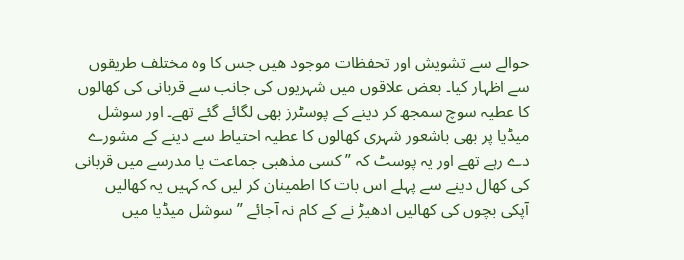حوالے سے تشویش اور تحفظات موجود ھیں جس کا وہ مختلف طریقوں سے اظہار کیا۔ بعض علاقوں میں شہریوں کی جانب سے قربانی کی کھالوں کا عطیہ سوچ سمجھ کر دینے کے پوسٹرز بھی لگائے گئے تھے۔ اور سوشل میڈیا پر بھی باشعور شہری کھالوں کا عطیہ احتیاط سے دینے کے مشورے دے رہے تھے اور یہ پوسٹ کہ ” کسی مذھبی جماعت یا مدرسے میں قربانی کی کھال دینے سے پہلے اس بات کا اطمینان کر لیں کہ کہیں یہ کھالیں آپکی بچوں کی کھالیں ادھیڑ نے کے کام نہ آجائے ” سوشل میڈیا میں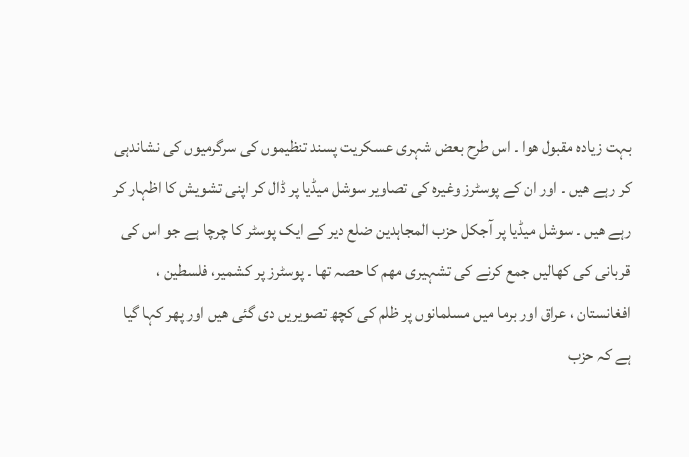بہت زیادہ مقبول ھوا ۔ اس طرح بعض شہری عسکریت پسند تنظیموں کی سرگرمیوں کی نشاندہی کر رہے ھیں ۔ اور ان کے پوسٹرز وغیرہ کی تصاویر سوشل میڈیا پر ڈال کر اپنی تشویش کا اظہار کر رہے ھیں ۔ سوشل میڈیا پر آجکل حزب المجاہدین ضلع دیر کے ایک پوسٹر کا چرچا ہے جو اس کی قربانی کی کھالیں جمع کرنے کی تشہیری مھم کا حصہ تھا ۔ پوسٹرز پر کشمیر، فلسطین ، افغانستان ، عراق اور برما میں مسلمانوں پر ظلم کی کچھ تصویریں دی گئی ھیں اور پھر کہا گیا ہے کہ حزب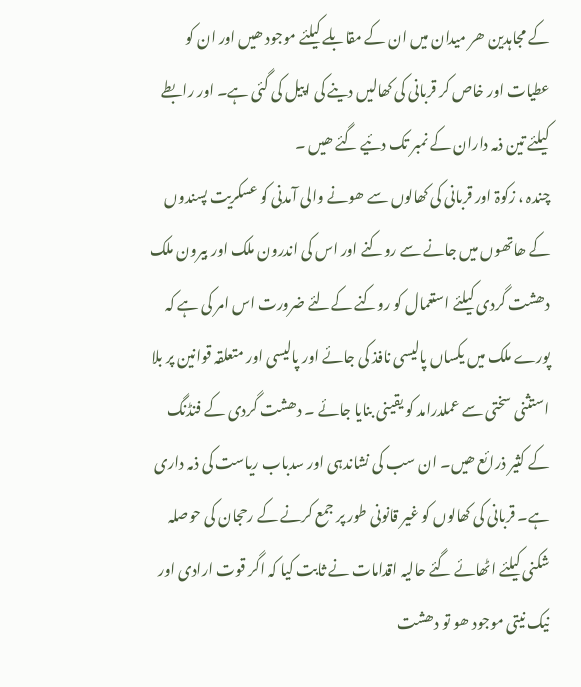کے مجاہدین ھر میدان میں ان کے مقابلے کیلئے موجود ھیں اور ان کو عطیات اور خاص کر قربانی کی کھالیں دینے کی اپیل کی گئی ہے۔ اور رابطے کیلئے تین ذمہ داران کے نمبر تک دئیے گئے ھیں ۔
چندہ ، زکوۃ اور قربانی کی کھالوں سے ھونے والی آمدنی کو عسکریت پسندوں کے ھاتھوں میں جانے سے روکنے اور اس کی اندرون ملک اور بیرون ملک دھشت گردی کیلئے استعمال کو روکنے کےلئے ضرورت اس امر کی ہے کہ پورے ملک میں یکساں پالیسی نافذ کی جائے اور پالیسی اور متعلقہ قوانین پر بلا استثنی سختی سے عملدرامد کو یقینی بنایا جائے ۔ دھشت گردی کے فنڈنگ کے کثیر ذرائع ھیں۔ ان سب کی نشاندہی اور سدباب ریاست کی ذمہ داری ہے۔ قربانی کی کھالوں کو غیر قانونی طور پر جمع کرنے کے رحجان کی حوصلہ شکنی کیلئے اٹھائے گئے حالیہ اقدامات نے ثابت کیا کہ اگر قوت ارادی اور نیک نیتی موجود ھو تو دھشت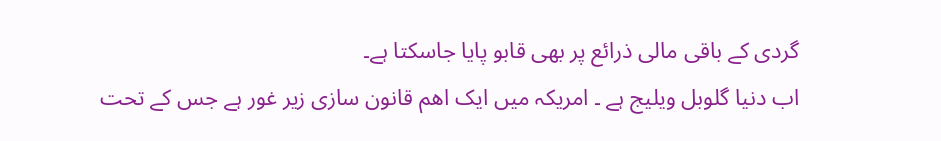گردی کے باقی مالی ذرائع پر بھی قابو پایا جاسکتا ہے۔
اب دنیا گلوبل ویلیج ہے ۔ امریکہ میں ایک اھم قانون سازی زیر غور ہے جس کے تحت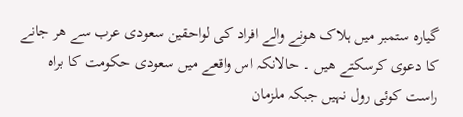گیارہ ستمبر میں ہلاک ھونے والے افراد کی لواحقین سعودی عرب سے ھر جانے کا دعوی کرسکتے ھیں ۔ حالانکہ اس واقعے میں سعودی حکومت کا براہ راست کوئی رول نہیں جبکہ ملزمان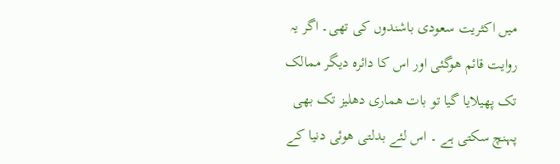میں اکثریت سعودی باشندوں کی تھی۔ اگر یہ روایت قائم ھوگئی اور اس کا دائرہ دیگر ممالک تک پھیلایا گیا تو بات ھماری دھلیز تک بھی پہنچ سکتی ہے ۔ اس لئے بدلتی ھوئی دنیا کے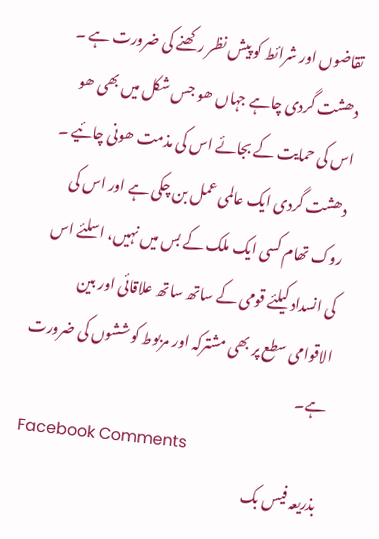تقاضوں اور شرائط کو پیش نظر رکھنے کی ضرورت ہے ۔ دھشت گردی چاہے جہاں ھو جس شکل میں بھی ھو اس کی حمایت کے بجائے اس کی مذمت ھونی چائیے ۔ دھشت گردی ایک عالمی عمل بن چکی ہے اور اس کی روک تھام کسی ایک ملک کے بس میں نہیں، اسلئے اس کی انسداد کیلئے قومی کے ساتھ ساتھ علاقائی اور بین الاقوامی سطع پر بھی مشترکہ اور مربوط کوششوں کی ضرورت ہے۔
Facebook Comments
بذریعہ فیس بک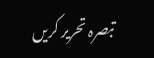تبصرہ تحریر کریں